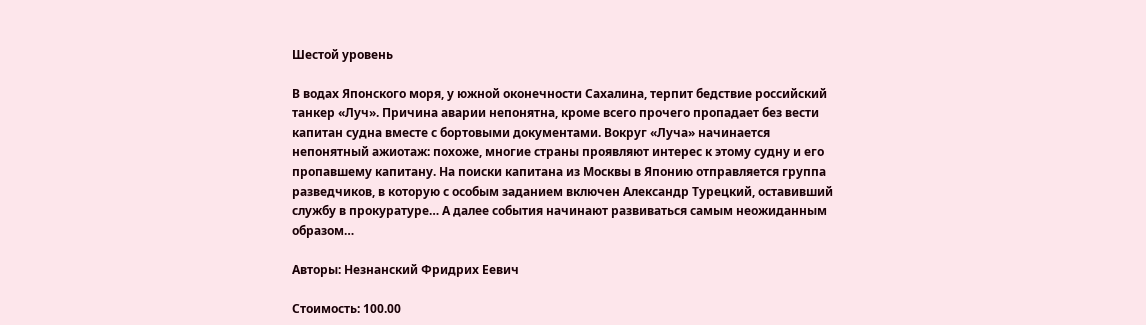Шестой уровень

В водах Японского моря, у южной оконечности Сахалина, терпит бедствие российский танкер «Луч». Причина аварии непонятна, кроме всего прочего пропадает без вести капитан судна вместе с бортовыми документами. Вокруг «Луча» начинается непонятный ажиотаж: похоже, многие страны проявляют интерес к этому судну и его пропавшему капитану. На поиски капитана из Москвы в Японию отправляется группа разведчиков, в которую с особым заданием включен Александр Турецкий, оставивший службу в прокуратуре… А далее события начинают развиваться самым неожиданным образом…

Авторы: Незнанский Фридрих Еевич

Стоимость: 100.00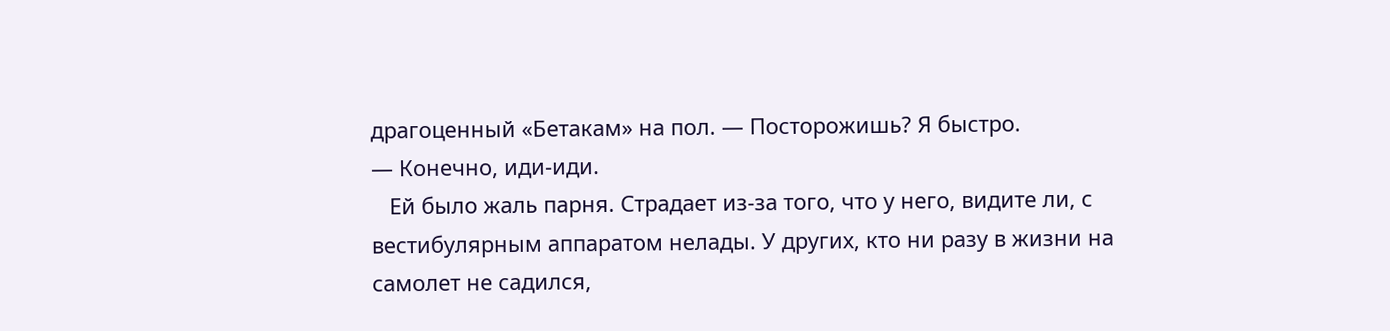драгоценный «Бетакам» на пол. — Посторожишь? Я быстро.
— Конечно, иди-иди.
   Ей было жаль парня. Страдает из-за того, что у него, видите ли, с вестибулярным аппаратом нелады. У других, кто ни разу в жизни на самолет не садился,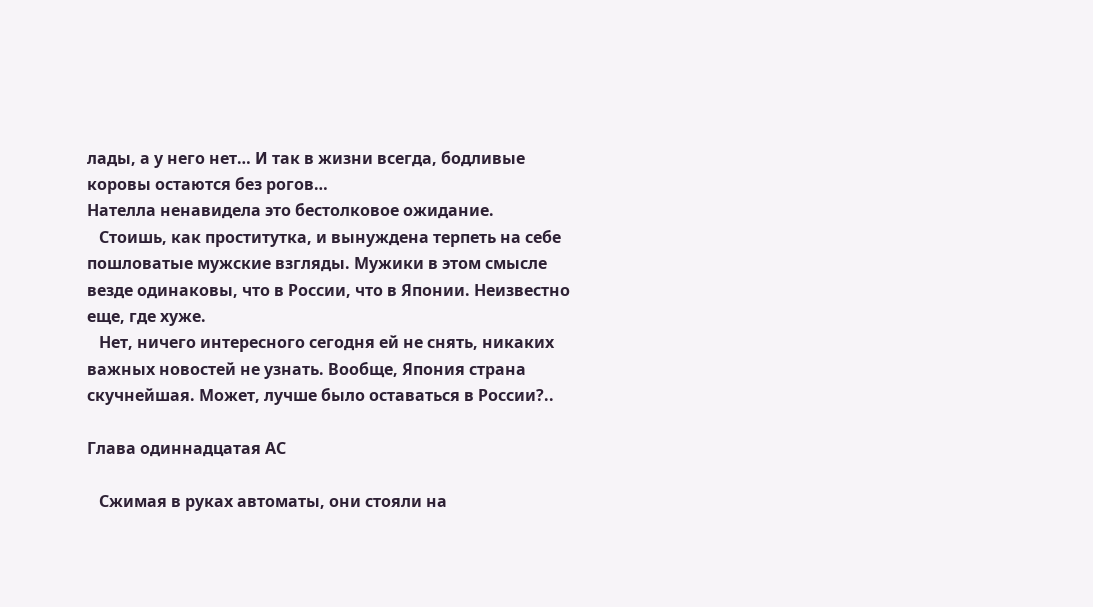лады, а у него нет… И так в жизни всегда, бодливые коровы остаются без рогов…
Нателла ненавидела это бестолковое ожидание.
   Стоишь, как проститутка, и вынуждена терпеть на себе пошловатые мужские взгляды. Мужики в этом смысле везде одинаковы, что в России, что в Японии. Неизвестно еще, где хуже.
   Нет, ничего интересного сегодня ей не снять, никаких важных новостей не узнать. Вообще, Япония страна скучнейшая. Может, лучше было оставаться в России?..

Глава одиннадцатая АС

   Сжимая в руках автоматы, они стояли на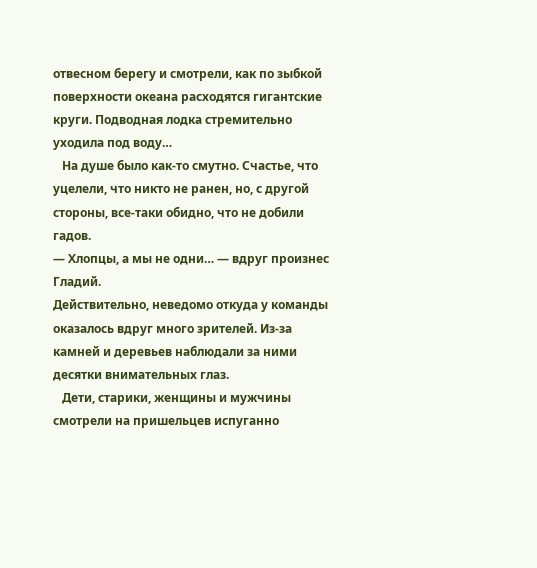отвесном берегу и смотрели, как по зыбкой поверхности океана расходятся гигантские круги. Подводная лодка стремительно уходила под воду…
   На душе было как-то смутно. Счастье, что уцелели, что никто не ранен, но, с другой стороны, все-таки обидно, что не добили гадов.
— Хлопцы, а мы не одни… — вдруг произнес Гладий.
Действительно, неведомо откуда у команды оказалось вдруг много зрителей. Из-за камней и деревьев наблюдали за ними десятки внимательных глаз.
   Дети, старики, женщины и мужчины смотрели на пришельцев испуганно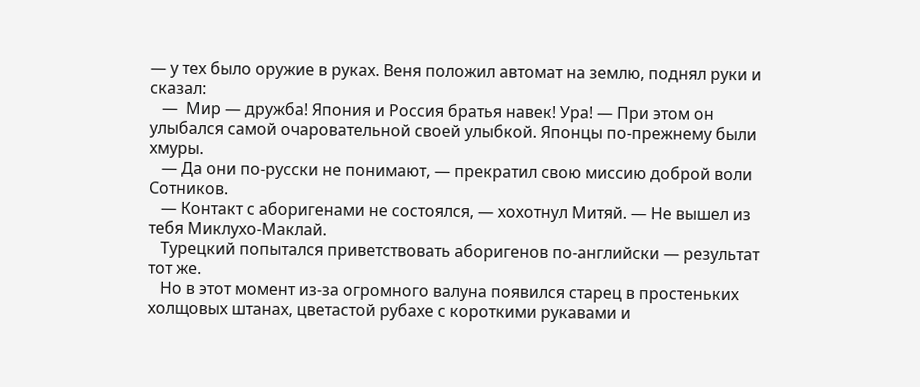— у тех было оружие в руках. Веня положил автомат на землю, поднял руки и сказал:
   —  Мир — дружба! Япония и Россия братья навек! Ура! — При этом он улыбался самой очаровательной своей улыбкой. Японцы по-прежнему были хмуры.
   — Да они по-русски не понимают, — прекратил свою миссию доброй воли Сотников.
   — Контакт с аборигенами не состоялся, — хохотнул Митяй. — Не вышел из тебя Миклухо-Маклай.
   Турецкий попытался приветствовать аборигенов по-английски — результат тот же.
   Но в этот момент из-за огромного валуна появился старец в простеньких холщовых штанах, цветастой рубахе с короткими рукавами и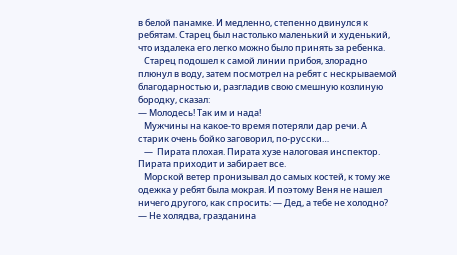в белой панамке. И медленно, степенно двинулся к ребятам. Старец был настолько маленький и худенький, что издалека его легко можно было принять за ребенка.
   Старец подошел к самой линии прибоя, злорадно плюнул в воду, затем посмотрел на ребят с нескрываемой благодарностью и, разгладив свою смешную козлиную бородку, сказал:
— Молодесь! Так им и нада!
   Мужчины на какое-то время потеряли дар речи. А старик очень бойко заговорил, по-русски…
   —  Пирата плохая. Пирата хузе налоговая инспектор. Пирата приходит и забирает все.
   Морской ветер пронизывал до самых костей, к тому же одежка у ребят была мокрая. И поэтому Веня не нашел ничего другого, как спросить: — Дед, а тебе не холодно?
— Не холядва, гразданина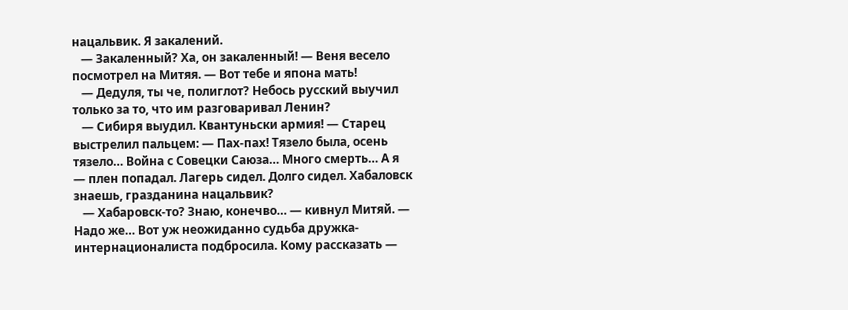нацальвик. Я закалений.
   — Закаленный? Ха, он закаленный! — Веня весело посмотрел на Митяя. — Вот тебе и япона мать!
   — Дедуля, ты че, полиглот? Небось русский выучил только за то, что им разговаривал Ленин?
   — Сибиря выудил. Квантуньски армия! — Старец выстрелил пальцем: — Пах-пах! Тязело была, осень тязело… Война с Совецки Саюза… Много смерть… А я — плен попадал. Лагерь сидел. Долго сидел. Хабаловск знаешь, гразданина нацальвик?
   — Хабаровск-то? Знаю, конечво… — кивнул Митяй. — Надо же… Вот уж неожиданно судьба дружка-интернационалиста подбросила. Кому рассказать —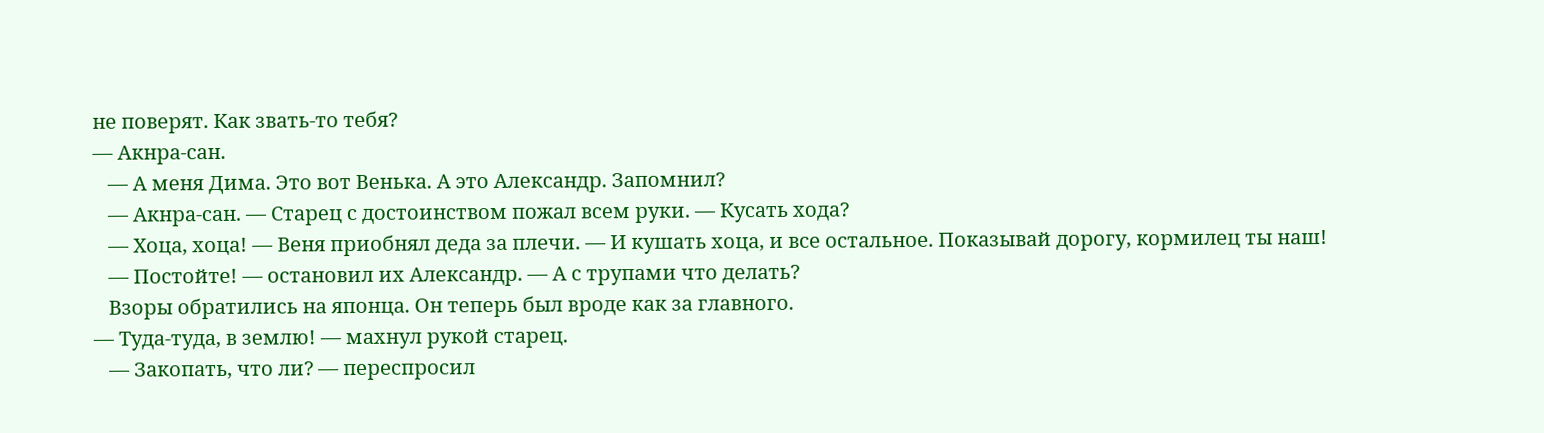не поверят. Как звать-то тебя?
— Акнра-сан.
   — А меня Дима. Это вот Венька. А это Александр. Запомнил?
   — Акнра-сан. — Старец с достоинством пожал всем руки. — Кусать хода?
   — Хоца, хоца! — Веня приобнял деда за плечи. — И кушать хоца, и все остальное. Показывай дорогу, кормилец ты наш!
   — Постойте! — остановил их Александр. — А с трупами что делать?
   Взоры обратились на японца. Он теперь был вроде как за главного.
— Туда-туда, в землю! — махнул рукой старец.
   — Закопать, что ли? — переспросил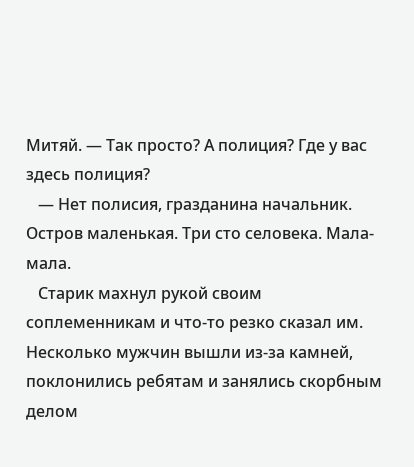Митяй. — Так просто? А полиция? Где у вас здесь полиция?
   — Нет полисия, гразданина начальник. Остров маленькая. Три сто селовека. Мала-мала.
   Старик махнул рукой своим соплеменникам и что-то резко сказал им.
Несколько мужчин вышли из-за камней, поклонились ребятам и занялись скорбным делом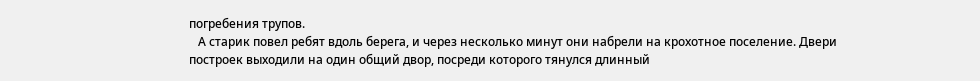погребения трупов.
   А старик повел ребят вдоль берега, и через несколько минут они набрели на крохотное поселение. Двери построек выходили на один общий двор, посреди которого тянулся длинный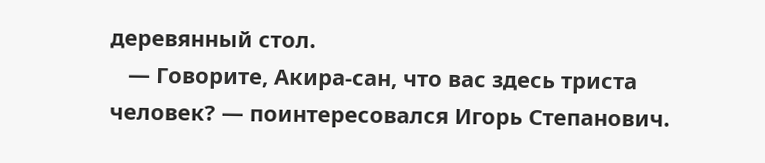деревянный стол.
   — Говорите, Акира-сан, что вас здесь триста человек? — поинтересовался Игорь Степанович.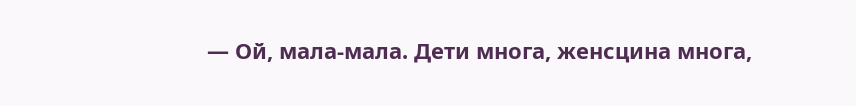— Ой, мала-мала. Дети многа, женсцина многа,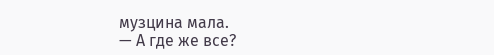музцина мала.
— А где же все?